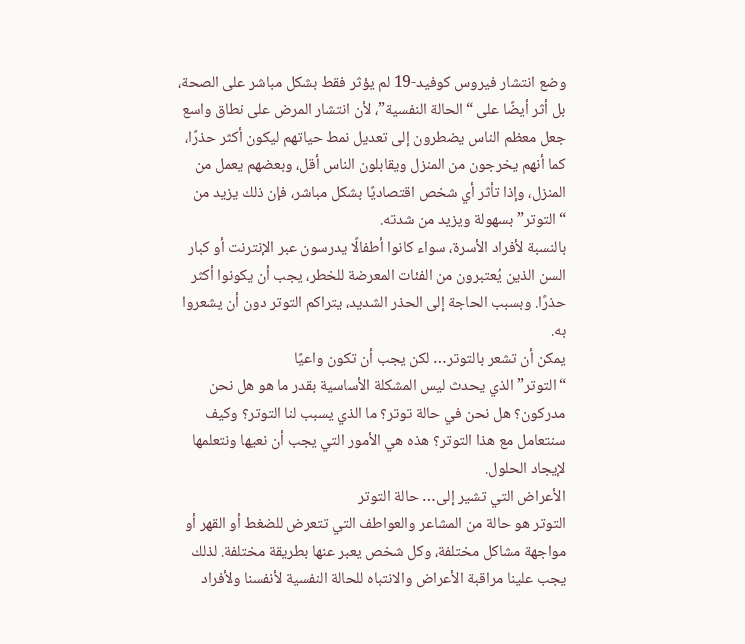وضع انتشار فيروس كوفيد-19 لم يؤثر فقط بشكل مباشر على الصحة، بل أثر أيضًا على “الحالة النفسية”، لأن انتشار المرض على نطاق واسع جعل معظم الناس يضطرون إلى تعديل نمط حياتهم ليكون أكثر حذرًا، كما أنهم يخرجون من المنزل ويقابلون الناس أقل، وبعضهم يعمل من المنزل، وإذا تأثر أي شخص اقتصاديًا بشكل مباشر، فإن ذلك يزيد من “التوتر” بسهولة ويزيد من شدته.
بالنسبة لأفراد الأسرة، سواء كانوا أطفالًا يدرسون عبر الإنترنت أو كبار السن الذين يُعتبرون من الفئات المعرضة للخطر، يجب أن يكونوا أكثر حذرًا. وبسبب الحاجة إلى الحذر الشديد، يتراكم التوتر دون أن يشعروا به.
يمكن أن تشعر بالتوتر… لكن يجب أن تكون واعيًا
“التوتر” الذي يحدث ليس المشكلة الأساسية بقدر ما هو هل نحن مدركون؟ هل نحن في حالة توتر؟ ما الذي يسبب لنا التوتر؟ وكيف سنتعامل مع هذا التوتر؟ هذه هي الأمور التي يجب أن نعيها ونتعلمها لإيجاد الحلول.
الأعراض التي تشير إلى… حالة التوتر
التوتر هو حالة من المشاعر والعواطف التي تتعرض للضغط أو القهر أو مواجهة مشاكل مختلفة، وكل شخص يعبر عنها بطريقة مختلفة. لذلك يجب علينا مراقبة الأعراض والانتباه للحالة النفسية لأنفسنا ولأفراد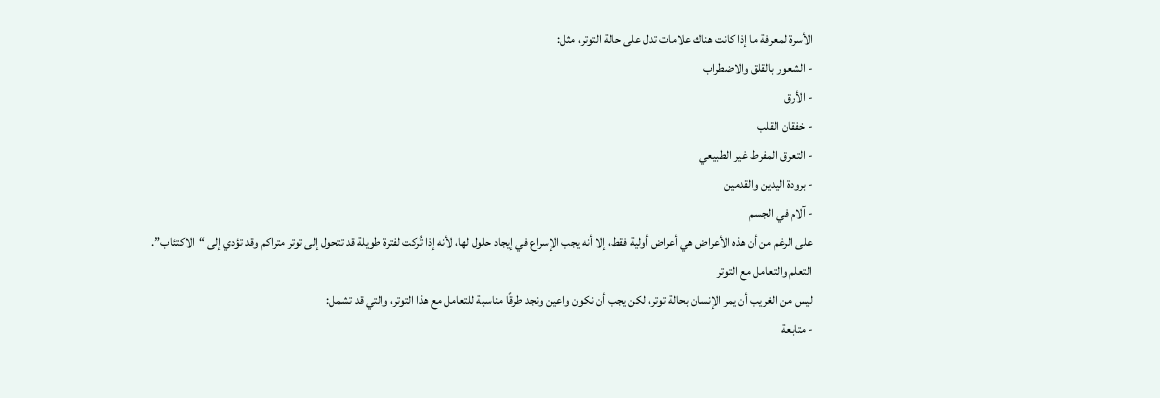الأسرة لمعرفة ما إذا كانت هناك علامات تدل على حالة التوتر، مثل:
- الشعور بالقلق والاضطراب
- الأرق
- خفقان القلب
- التعرق المفرط غير الطبيعي
- برودة اليدين والقدمين
- آلام في الجسم
على الرغم من أن هذه الأعراض هي أعراض أولية فقط، إلا أنه يجب الإسراع في إيجاد حلول لها، لأنه إذا تُركت لفترة طويلة قد تتحول إلى توتر متراكم وقد تؤدي إلى “الاكتئاب”.
التعلم والتعامل مع التوتر
ليس من الغريب أن يمر الإنسان بحالة توتر، لكن يجب أن نكون واعين ونجد طرقًا مناسبة للتعامل مع هذا التوتر، والتي قد تشمل:
- متابعة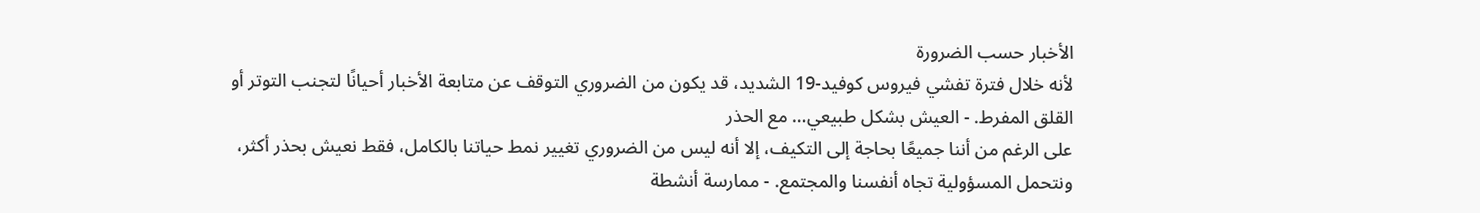الأخبار حسب الضرورة
لأنه خلال فترة تفشي فيروس كوفيد-19 الشديد، قد يكون من الضروري التوقف عن متابعة الأخبار أحيانًا لتجنب التوتر أو القلق المفرط. - العيش بشكل طبيعي… مع الحذر
على الرغم من أننا جميعًا بحاجة إلى التكيف، إلا أنه ليس من الضروري تغيير نمط حياتنا بالكامل، فقط نعيش بحذر أكثر، ونتحمل المسؤولية تجاه أنفسنا والمجتمع. - ممارسة أنشطة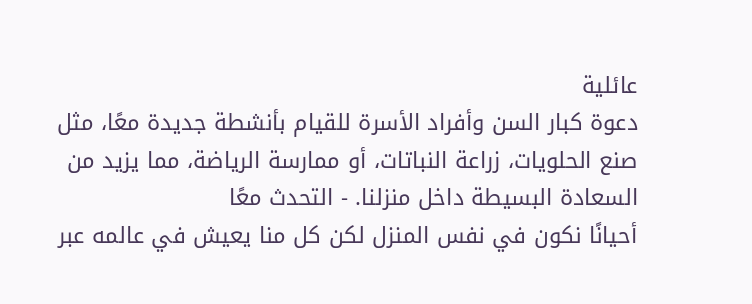عائلية
دعوة كبار السن وأفراد الأسرة للقيام بأنشطة جديدة معًا، مثل صنع الحلويات، زراعة النباتات، أو ممارسة الرياضة، مما يزيد من السعادة البسيطة داخل منزلنا. - التحدث معًا
أحيانًا نكون في نفس المنزل لكن كل منا يعيش في عالمه عبر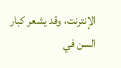الإنترنت، وقد يشعر كبار السن في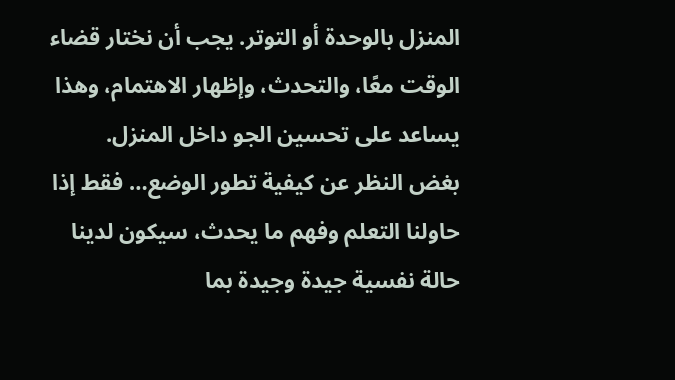المنزل بالوحدة أو التوتر. يجب أن نختار قضاء الوقت معًا، والتحدث، وإظهار الاهتمام، وهذا يساعد على تحسين الجو داخل المنزل.
بغض النظر عن كيفية تطور الوضع… فقط إذا حاولنا التعلم وفهم ما يحدث، سيكون لدينا حالة نفسية جيدة وجيدة بما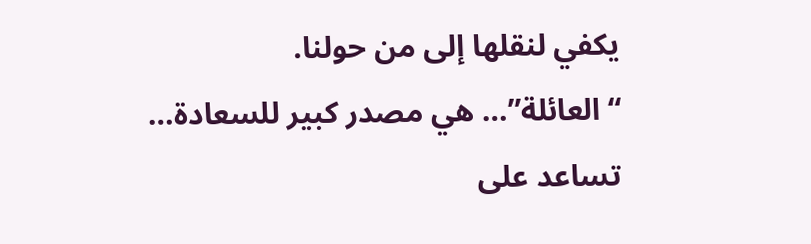يكفي لنقلها إلى من حولنا.
“العائلة”… هي مصدر كبير للسعادة… تساعد على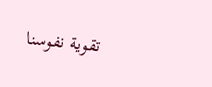تقوية نفوسنا